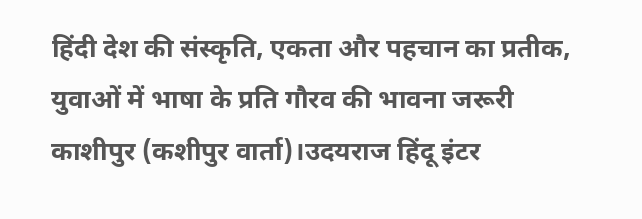हिंदी देश की संस्कृति, एकता और पहचान का प्रतीक, युवाओं में भाषा के प्रति गौरव की भावना जरूरी
काशीपुर (कशीपुर वार्ता)।उदयराज हिंदू इंटर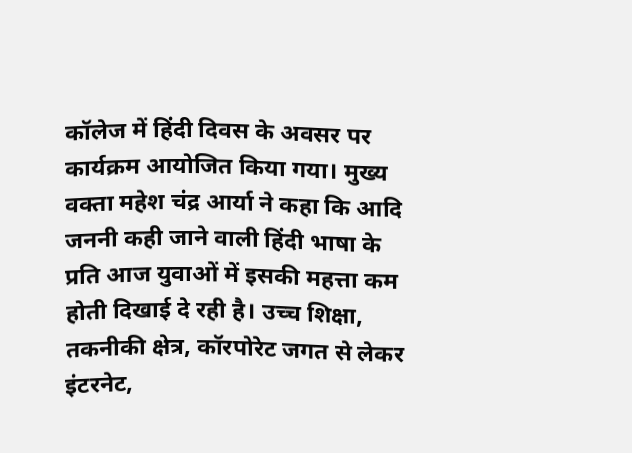कॉलेज में हिंदी दिवस के अवसर पर कार्यक्रम आयोजित किया गया। मुख्य वक्ता महेश चंद्र आर्या ने कहा कि आदि जननी कही जाने वाली हिंदी भाषा के प्रति आज युवाओं में इसकी महत्ता कम होती दिखाई दे रही है। उच्च शिक्षा, तकनीकी क्षेत्र, कॉरपोरेट जगत से लेकर इंटरनेट,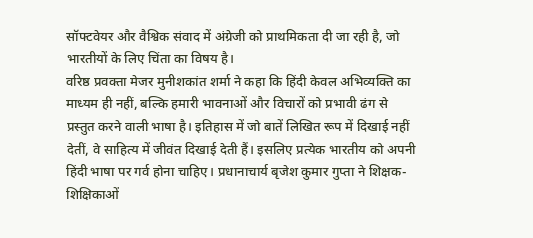सॉफ्टवेयर और वैश्विक संवाद में अंग्रेजी को प्राथमिकता दी जा रही है, जो भारतीयों के लिए चिंता का विषय है।
वरिष्ठ प्रवक्ता मेजर मुनीशकांत शर्मा ने कहा कि हिंदी केवल अभिव्यक्ति का माध्यम ही नहीं, बल्कि हमारी भावनाओं और विचारों को प्रभावी ढंग से प्रस्तुत करने वाली भाषा है। इतिहास में जो बातें लिखित रूप में दिखाई नहीं देतीं, वे साहित्य में जीवंत दिखाई देती हैं। इसलिए प्रत्येक भारतीय को अपनी हिंदी भाषा पर गर्व होना चाहिए। प्रधानाचार्य बृजेश कुमार गुप्ता ने शिक्षक-शिक्षिकाओं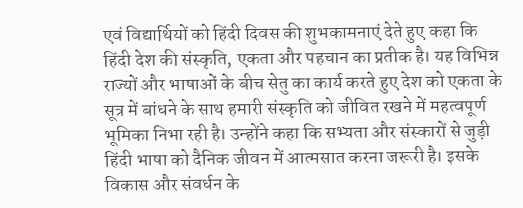एवं विद्यार्थियों को हिंदी दिवस की शुभकामनाएं देते हुए कहा कि हिंदी देश की संस्कृति, एकता और पहचान का प्रतीक है। यह विभिन्न राज्यों और भाषाओं के बीच सेतु का कार्य करते हुए देश को एकता के सूत्र में बांधने के साथ हमारी संस्कृति को जीवित रखने में महत्वपूर्ण भूमिका निभा रही है। उन्होंने कहा कि सभ्यता और संस्कारों से जुड़ी हिंदी भाषा को दैनिक जीवन में आत्मसात करना जरूरी है। इसके विकास और संवर्धन के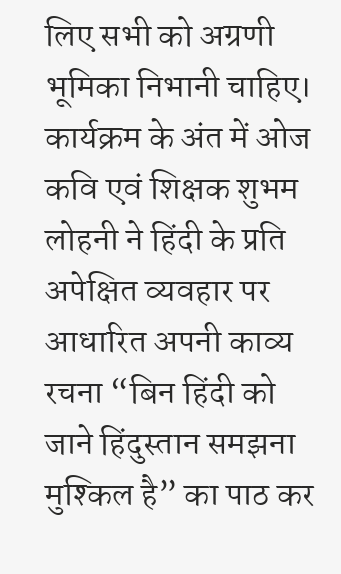लिए सभी को अग्रणी भूमिका निभानी चाहिए। कार्यक्रम के अंत में ओज कवि एवं शिक्षक शुभम लोहनी ने हिंदी के प्रति अपेक्षित व्यवहार पर आधारित अपनी काव्य रचना “बिन हिंदी को जाने हिंदुस्तान समझना मुश्किल है” का पाठ कर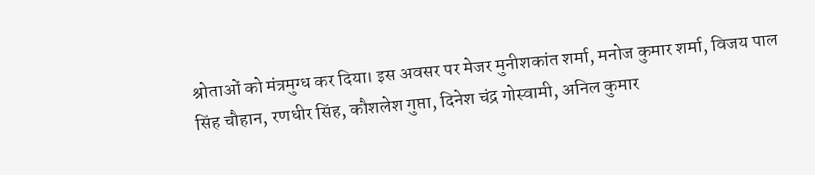श्रोताओं को मंत्रमुग्ध कर दिया। इस अवसर पर मेजर मुनीशकांत शर्मा, मनोज कुमार शर्मा, विजय पाल सिंह चौहान, रणधीर सिंह, कौशलेश गुप्ता, दिनेश चंद्र गोस्वामी, अनिल कुमार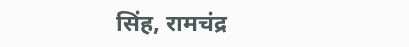सिंह, रामचंद्र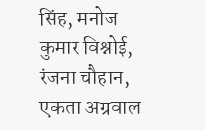सिंह, मनोज कुमार विश्नोई, रंजना चौहान, एकता अग्रवाल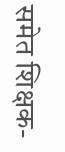समेत शिक्षक-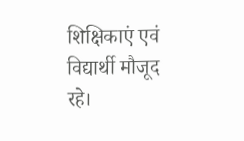शिक्षिकाएं एवं विद्यार्थी मौजूद रहे।